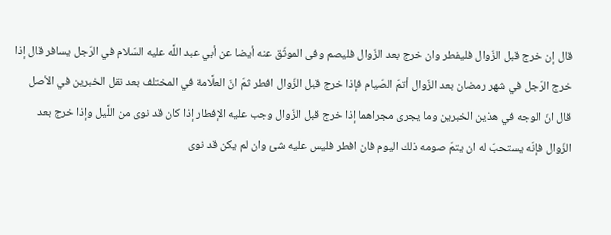قال إن خرج قبل الزّوال فليفطر وان خرج بعد الزّوال فليصم وفى الموثّق عنه أيضا عن أبي عبد اللَّه عليه السّلام في الرّجل يسافر قال إذا خرج الرّجل في شهر رمضان بعد الزّوال أتمّ الصّيام فإذا خرج قبل الزّوال افطر ثمّ انّ العلَّامة في المختلف بعد نقل الخبرين في الأصل قال انّ الوجه في هذين الخبرين وما يجرى مجراهما إذا خرج قبل الزّوال وجب عليه الإفطار إذا كان قد نوى من اللَّيل وإذا خرج بعد الزّوال فإنّه يستحبّ له ان يتمّ صومه ذلك اليوم فان افطر فليس عليه شئ وان لم يكن قد نوى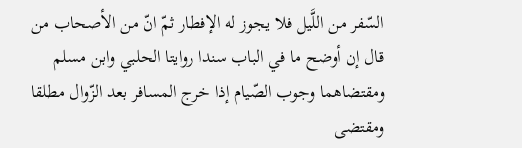السّفر من اللَّيل فلا يجوز له الإفطار ثمّ انّ من الأصحاب من قال إن أوضح ما في الباب سندا روايتا الحلبي وابن مسلم ومقتضاهما وجوب الصّيام إذا خرج المسافر بعد الزّوال مطلقا ومقتضى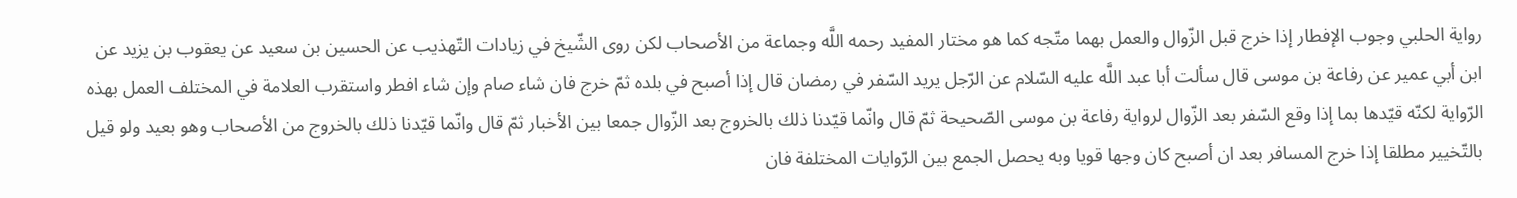رواية الحلبي وجوب الإفطار إذا خرج قبل الزّوال والعمل بهما متّجه كما هو مختار المفيد رحمه اللَّه وجماعة من الأصحاب لكن روى الشّيخ في زيادات التّهذيب عن الحسين بن سعيد عن يعقوب بن يزيد عن ابن أبي عمير عن رفاعة بن موسى قال سألت أبا عبد اللَّه عليه السّلام عن الرّجل يريد السّفر في رمضان قال إذا أصبح في بلده ثمّ خرج فان شاء صام وإن شاء افطر واستقرب العلامة في المختلف العمل بهذه الرّواية لكنّه قيّدها بما إذا وقع السّفر بعد الزّوال لرواية رفاعة بن موسى الصّحيحة ثمّ قال وانّما قيّدنا ذلك بالخروج بعد الزّوال جمعا بين الأخبار ثمّ قال وانّما قيّدنا ذلك بالخروج من الأصحاب وهو بعيد ولو قيل بالتّخيير مطلقا إذا خرج المسافر بعد ان أصبح كان وجها قويا وبه يحصل الجمع بين الرّوايات المختلفة فان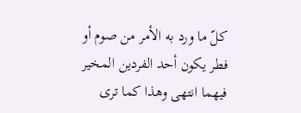كلّ ما ورد به الأمر من صوم أو فطر يكون أحد الفردين المخير فيهما انتهى وهذا كما ترى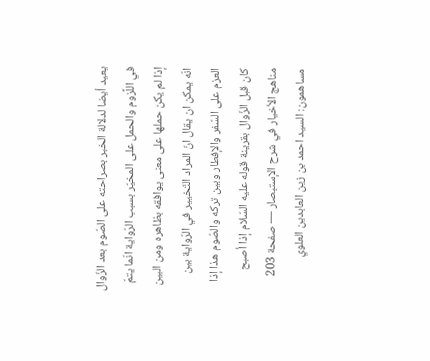يعيد أيضا لدلالة الخبر بصراحته على الصّوم بعد الزّوال في اللَّزوم والحمل على المخيّر بسبب الرّواية انّما يتمّ إذا لم يكن حملها على معنى يوافقه بظاهره ومن البين انّه يمكن ان يقال انّ المراد التّخيير في الرّواية بين العزم على السّفر والإفطار وبين تركه والصّوم هذا إذا كان قبل الزّوال بقرينة قوله عليه السّلام إذا أصبح
مناهج الأخيار في شرح الإستبصار — صفحة 203
مساهمون: السيد احمد بن زين العابدين العلوي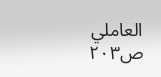العاملي
ص٢٠٣